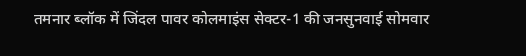तमनार ब्लॉक में जिंदल पावर कोलमाइंस सेक्टर-1 की जनसुनवाई सोमवार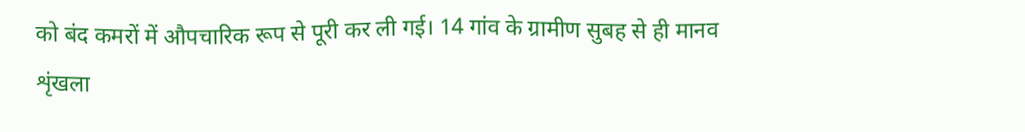को बंद कमरों में औपचारिक रूप से पूरी कर ली गई। 14 गांव के ग्रामीण सुबह से ही मानव शृंखला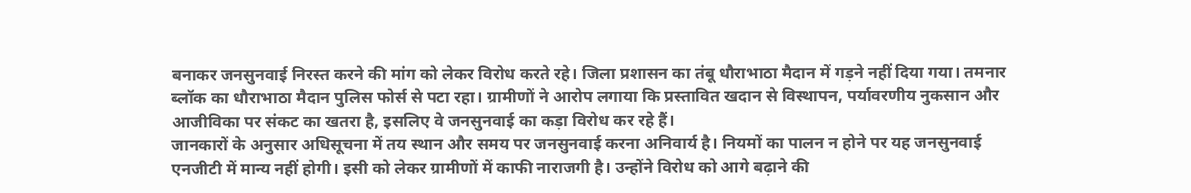बनाकर जनसुनवाई निरस्त करने की मांग को लेकर विरोध करते रहे। जिला प्रशासन का तंबू धौराभाठा मैदान में गड़ने नहीं दिया गया। तमनार ब्लॉक का धौराभाठा मैदान पुलिस फोर्स से पटा रहा। ग्रामीणों ने आरोप लगाया कि प्रस्तावित खदान से विस्थापन, पर्यावरणीय नुकसान और आजीविका पर संकट का खतरा है, इसलिए वे जनसुनवाई का कड़ा विरोध कर रहे हैं।
जानकारों के अनुसार अधिसूचना में तय स्थान और समय पर जनसुनवाई करना अनिवार्य है। नियमों का पालन न होने पर यह जनसुनवाई एनजीटी में मान्य नहीं होगी। इसी को लेकर ग्रामीणों में काफी नाराजगी है। उन्होंने विरोध को आगे बढ़ाने की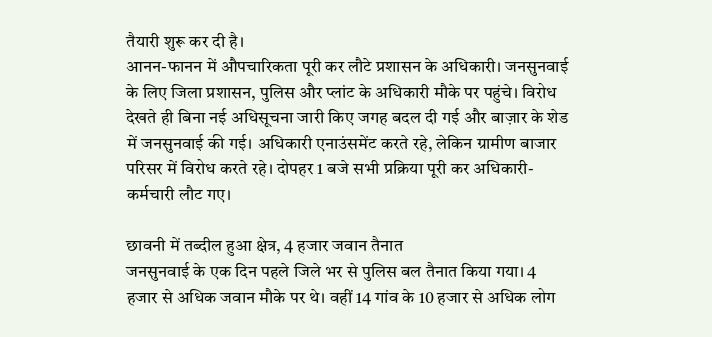तैयारी शुरू कर दी है।
आनन-फानन में औपचारिकता पूरी कर लौटे प्रशासन के अधिकारी। जनसुनवाई के लिए जिला प्रशासन, पुलिस और प्लांट के अधिकारी मौके पर पहुंचे। विरोध देखते ही बिना नई अधिसूचना जारी किए जगह बदल दी गई और बाज़ार के शेड में जनसुनवाई की गई। अधिकारी एनाउंसमेंट करते रहे, लेकिन ग्रामीण बाजार परिसर में विरोध करते रहे। दोपहर 1 बजे सभी प्रक्रिया पूरी कर अधिकारी-कर्मचारी लौट गए।

छावनी में तब्दील हुआ क्षेत्र, 4 हजार जवान तैनात
जनसुनवाई के एक दिन पहले जिले भर से पुलिस बल तैनात किया गया। 4 हजार से अधिक जवान मौके पर थे। वहीं 14 गांव के 10 हजार से अधिक लोग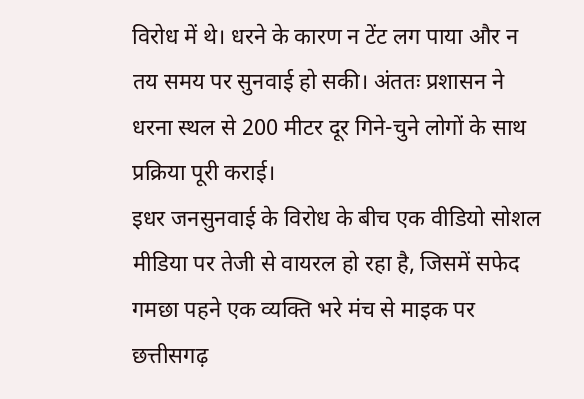विरोध में थे। धरने के कारण न टेंट लग पाया और न तय समय पर सुनवाई हो सकी। अंततः प्रशासन ने धरना स्थल से 200 मीटर दूर गिने-चुने लोगों के साथ प्रक्रिया पूरी कराई।
इधर जनसुनवाई के विरोध के बीच एक वीडियो सोशल मीडिया पर तेजी से वायरल हो रहा है, जिसमें सफेद गमछा पहने एक व्यक्ति भरे मंच से माइक पर छत्तीसगढ़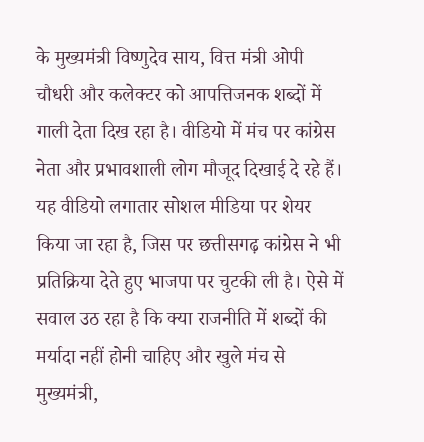के मुख्यमंत्री विष्णुदेव साय, वित्त मंत्री ओपी चौधरी और कलेक्टर को आपत्तिजनक शब्दों में गाली देता दिख रहा है। वीडियो में मंच पर कांग्रेस नेता और प्रभावशाली लोग मौजूद दिखाई दे रहे हैं। यह वीडियो लगातार सोशल मीडिया पर शेयर किया जा रहा है, जिस पर छत्तीसगढ़ कांग्रेस ने भी प्रतिक्रिया देते हुए भाजपा पर चुटकी ली है। ऐसे में सवाल उठ रहा है कि क्या राजनीति में शब्दों की मर्यादा नहीं होनी चाहिए और खुले मंच से मुख्यमंत्री,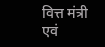वित्त मंत्री एवं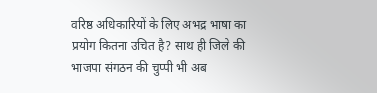वरिष्ठ अधिकारियों के लिए अभद्र भाषा का प्रयोग कितना उचित है? साथ ही जिले की भाजपा संगठन की चुप्पी भी अब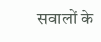सवालों के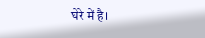घेरे में है।